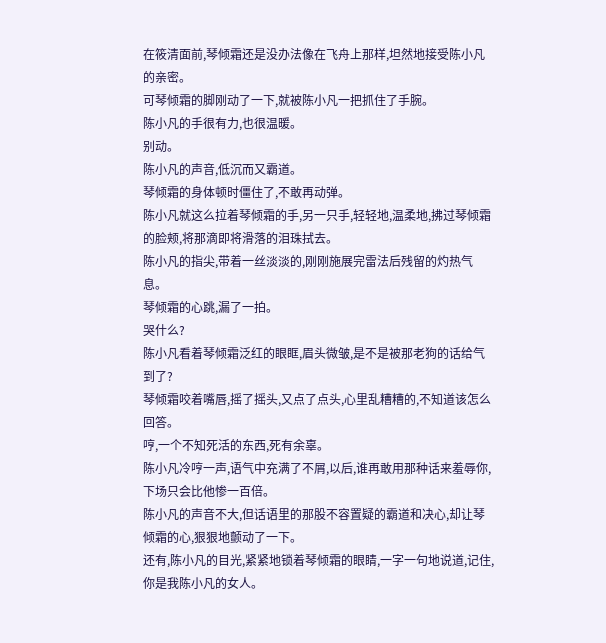在筱清面前,琴倾霜还是没办法像在飞舟上那样,坦然地接受陈小凡的亲密。
可琴倾霜的脚刚动了一下,就被陈小凡一把抓住了手腕。
陈小凡的手很有力,也很温暖。
别动。
陈小凡的声音,低沉而又霸道。
琴倾霜的身体顿时僵住了,不敢再动弹。
陈小凡就这么拉着琴倾霜的手,另一只手,轻轻地,温柔地,拂过琴倾霜的脸颊,将那滴即将滑落的泪珠拭去。
陈小凡的指尖,带着一丝淡淡的,刚刚施展完雷法后残留的灼热气息。
琴倾霜的心跳,漏了一拍。
哭什么?
陈小凡看着琴倾霜泛红的眼眶,眉头微皱,是不是被那老狗的话给气到了?
琴倾霜咬着嘴唇,摇了摇头,又点了点头,心里乱糟糟的,不知道该怎么回答。
哼,一个不知死活的东西,死有余辜。
陈小凡冷哼一声,语气中充满了不屑,以后,谁再敢用那种话来羞辱你,下场只会比他惨一百倍。
陈小凡的声音不大,但话语里的那股不容置疑的霸道和决心,却让琴倾霜的心,狠狠地颤动了一下。
还有,陈小凡的目光,紧紧地锁着琴倾霜的眼睛,一字一句地说道,记住,你是我陈小凡的女人。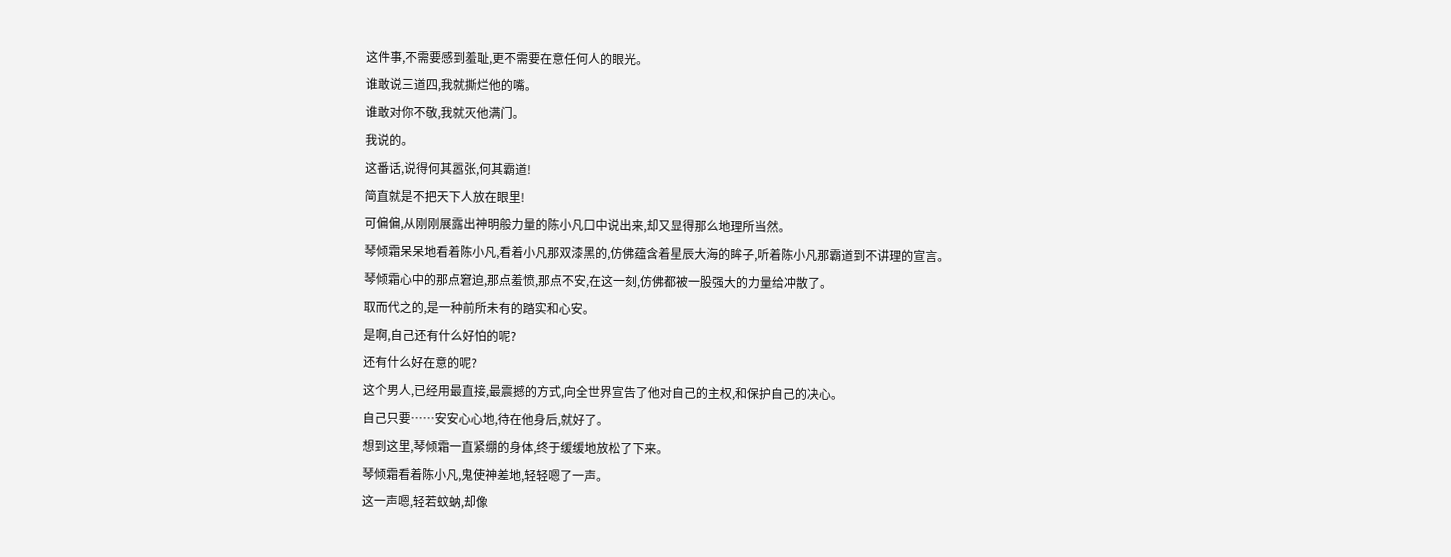这件事,不需要感到羞耻,更不需要在意任何人的眼光。
谁敢说三道四,我就撕烂他的嘴。
谁敢对你不敬,我就灭他满门。
我说的。
这番话,说得何其嚣张,何其霸道!
简直就是不把天下人放在眼里!
可偏偏,从刚刚展露出神明般力量的陈小凡口中说出来,却又显得那么地理所当然。
琴倾霜呆呆地看着陈小凡,看着小凡那双漆黑的,仿佛蕴含着星辰大海的眸子,听着陈小凡那霸道到不讲理的宣言。
琴倾霜心中的那点窘迫,那点羞愤,那点不安,在这一刻,仿佛都被一股强大的力量给冲散了。
取而代之的,是一种前所未有的踏实和心安。
是啊,自己还有什么好怕的呢?
还有什么好在意的呢?
这个男人,已经用最直接,最震撼的方式,向全世界宣告了他对自己的主权,和保护自己的决心。
自己只要……安安心心地,待在他身后,就好了。
想到这里,琴倾霜一直紧绷的身体,终于缓缓地放松了下来。
琴倾霜看着陈小凡,鬼使神差地,轻轻嗯了一声。
这一声嗯,轻若蚊蚋,却像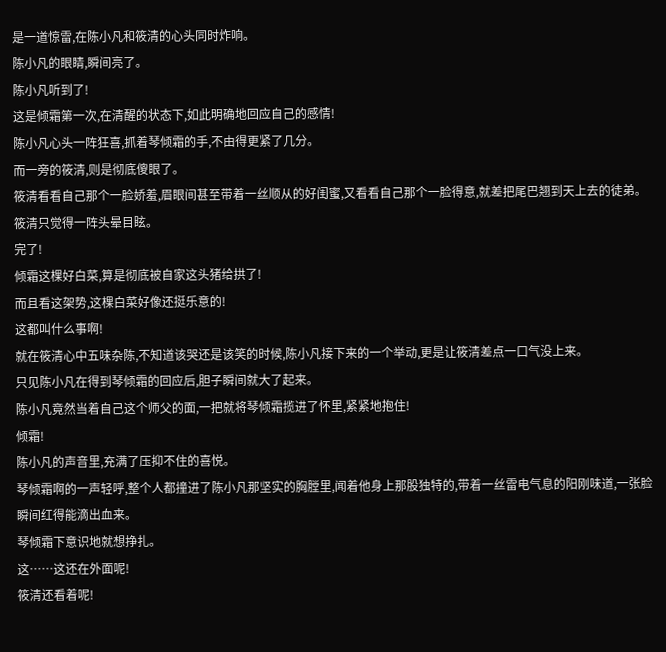是一道惊雷,在陈小凡和筱清的心头同时炸响。
陈小凡的眼睛,瞬间亮了。
陈小凡听到了!
这是倾霜第一次,在清醒的状态下,如此明确地回应自己的感情!
陈小凡心头一阵狂喜,抓着琴倾霜的手,不由得更紧了几分。
而一旁的筱清,则是彻底傻眼了。
筱清看看自己那个一脸娇羞,眉眼间甚至带着一丝顺从的好闺蜜,又看看自己那个一脸得意,就差把尾巴翘到天上去的徒弟。
筱清只觉得一阵头晕目眩。
完了!
倾霜这棵好白菜,算是彻底被自家这头猪给拱了!
而且看这架势,这棵白菜好像还挺乐意的!
这都叫什么事啊!
就在筱清心中五味杂陈,不知道该哭还是该笑的时候,陈小凡接下来的一个举动,更是让筱清差点一口气没上来。
只见陈小凡在得到琴倾霜的回应后,胆子瞬间就大了起来。
陈小凡竟然当着自己这个师父的面,一把就将琴倾霜揽进了怀里,紧紧地抱住!
倾霜!
陈小凡的声音里,充满了压抑不住的喜悦。
琴倾霜啊的一声轻呼,整个人都撞进了陈小凡那坚实的胸膛里,闻着他身上那股独特的,带着一丝雷电气息的阳刚味道,一张脸瞬间红得能滴出血来。
琴倾霜下意识地就想挣扎。
这……这还在外面呢!
筱清还看着呢!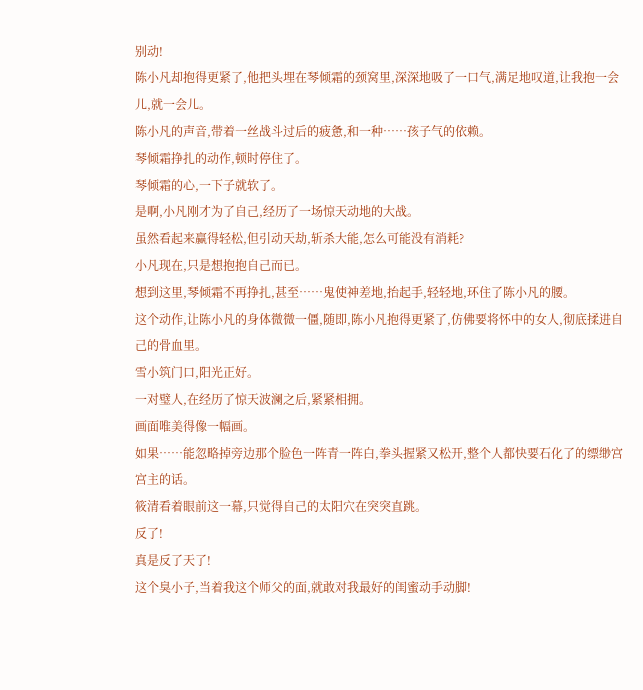别动!
陈小凡却抱得更紧了,他把头埋在琴倾霜的颈窝里,深深地吸了一口气,满足地叹道,让我抱一会儿,就一会儿。
陈小凡的声音,带着一丝战斗过后的疲惫,和一种……孩子气的依赖。
琴倾霜挣扎的动作,顿时停住了。
琴倾霜的心,一下子就软了。
是啊,小凡刚才为了自己,经历了一场惊天动地的大战。
虽然看起来赢得轻松,但引动天劫,斩杀大能,怎么可能没有消耗?
小凡现在,只是想抱抱自己而已。
想到这里,琴倾霜不再挣扎,甚至……鬼使神差地,抬起手,轻轻地,环住了陈小凡的腰。
这个动作,让陈小凡的身体微微一僵,随即,陈小凡抱得更紧了,仿佛要将怀中的女人,彻底揉进自己的骨血里。
雪小筑门口,阳光正好。
一对璧人,在经历了惊天波澜之后,紧紧相拥。
画面唯美得像一幅画。
如果……能忽略掉旁边那个脸色一阵青一阵白,拳头握紧又松开,整个人都快要石化了的缥缈宫宫主的话。
筱清看着眼前这一幕,只觉得自己的太阳穴在突突直跳。
反了!
真是反了天了!
这个臭小子,当着我这个师父的面,就敢对我最好的闺蜜动手动脚!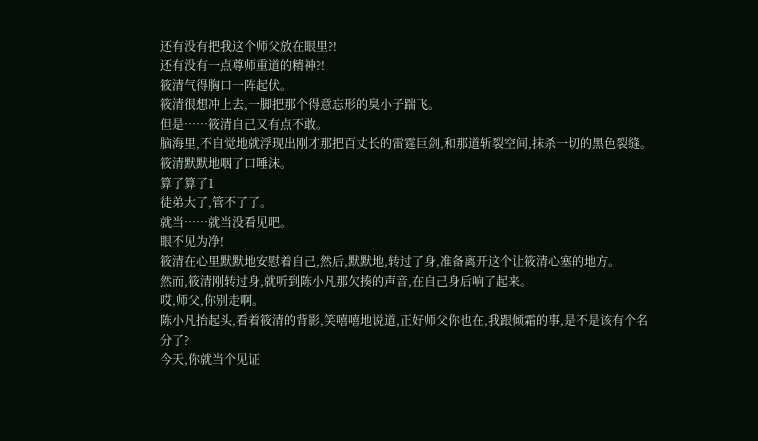还有没有把我这个师父放在眼里?!
还有没有一点尊师重道的精神?!
筱清气得胸口一阵起伏。
筱清很想冲上去,一脚把那个得意忘形的臭小子踹飞。
但是……筱清自己又有点不敢。
脑海里,不自觉地就浮现出刚才那把百丈长的雷霆巨剑,和那道斩裂空间,抹杀一切的黑色裂缝。
筱清默默地咽了口唾沫。
算了算了1
徒弟大了,管不了了。
就当……就当没看见吧。
眼不见为净!
筱清在心里默默地安慰着自己,然后,默默地,转过了身,准备离开这个让筱清心塞的地方。
然而,筱清刚转过身,就听到陈小凡那欠揍的声音,在自己身后响了起来。
哎,师父,你别走啊。
陈小凡抬起头,看着筱清的背影,笑嘻嘻地说道,正好师父你也在,我跟倾霜的事,是不是该有个名分了?
今天,你就当个见证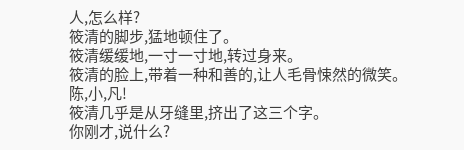人,怎么样?
筱清的脚步,猛地顿住了。
筱清缓缓地,一寸一寸地,转过身来。
筱清的脸上,带着一种和善的,让人毛骨悚然的微笑。
陈,小,凡!
筱清几乎是从牙缝里,挤出了这三个字。
你刚才,说什么?